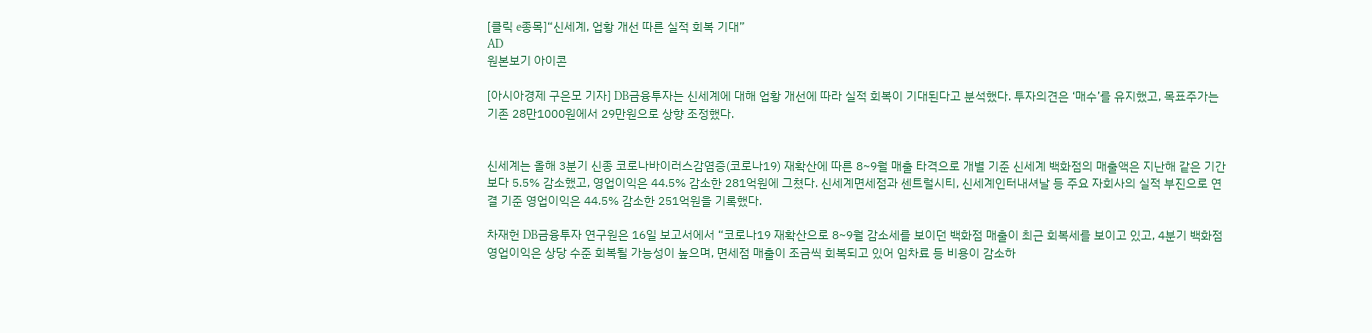[클릭 e종목]“신세계, 업황 개선 따른 실적 회복 기대”
AD
원본보기 아이콘

[아시아경제 구은모 기자] DB금융투자는 신세계에 대해 업황 개선에 따라 실적 회복이 기대된다고 분석했다. 투자의견은 ‘매수’를 유지했고, 목표주가는 기존 28만1000원에서 29만원으로 상향 조정했다.


신세계는 올해 3분기 신종 코로나바이러스감염증(코로나19) 재확산에 따른 8~9월 매출 타격으로 개별 기준 신세계 백화점의 매출액은 지난해 같은 기간보다 5.5% 감소했고, 영업이익은 44.5% 감소한 281억원에 그쳤다. 신세계면세점과 센트럴시티, 신세계인터내셔날 등 주요 자회사의 실적 부진으로 연결 기준 영업이익은 44.5% 감소한 251억원을 기록했다.

차재헌 DB금융투자 연구원은 16일 보고서에서 “코로나19 재확산으로 8~9월 감소세를 보이던 백화점 매출이 최근 회복세를 보이고 있고, 4분기 백화점 영업이익은 상당 수준 회복될 가능성이 높으며, 면세점 매출이 조금씩 회복되고 있어 임차료 등 비용이 감소하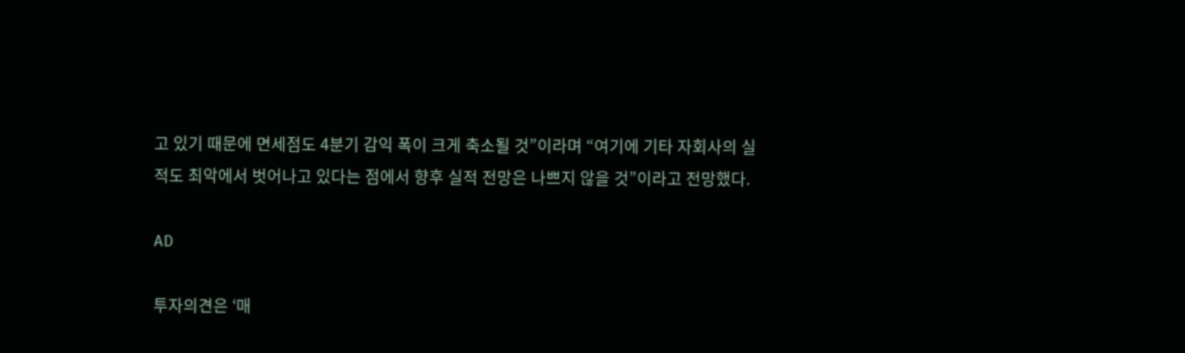고 있기 때문에 면세점도 4분기 감익 폭이 크게 축소될 것”이라며 “여기에 기타 자회사의 실적도 최악에서 벗어나고 있다는 점에서 향후 실적 전망은 나쁘지 않을 것”이라고 전망했다.

AD

투자의견은 ‘매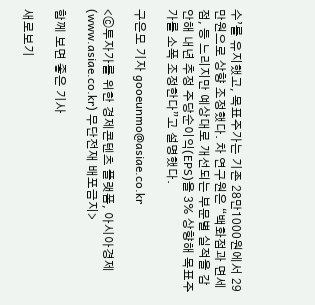수’를 유지했고, 목표주가는 기존 28만1000원에서 29만원으로 상향 조정했다. 차 연구원은 “백화점과 면세점, 등 느리지만 예상대로 개선되는 부문별 실적을 감안해 내년 추정 주당순이익(EPS)을 3% 상향해 목표주가를 소폭 조정한다”고 설명했다.

구은모 기자 gooeunmo@asiae.co.kr

<ⓒ투자가를 위한 경제콘텐츠 플랫폼, 아시아경제(www.asiae.co.kr) 무단전재 배포금지>

함께 보면 좋은 기사

새로보기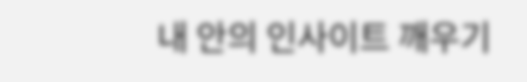내 안의 인사이트 깨우기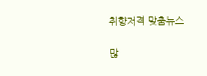취향저격 맞춤뉴스

많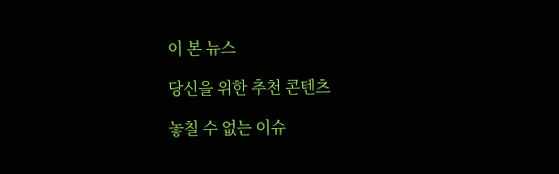이 본 뉴스

당신을 위한 추천 콘텐츠

놓칠 수 없는 이슈